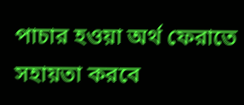পাচার হওয়া অর্থ ফেরাতে সহায়তা করবে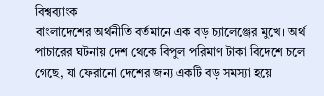বিশ্বব্যাংক
বাংলাদেশের অর্থনীতি বর্তমানে এক বড় চ্যালেঞ্জের মুখে। অর্থ পাচারের ঘটনায় দেশ থেকে বিপুল পরিমাণ টাকা বিদেশে চলে গেছে, যা ফেরানো দেশের জন্য একটি বড় সমস্যা হয়ে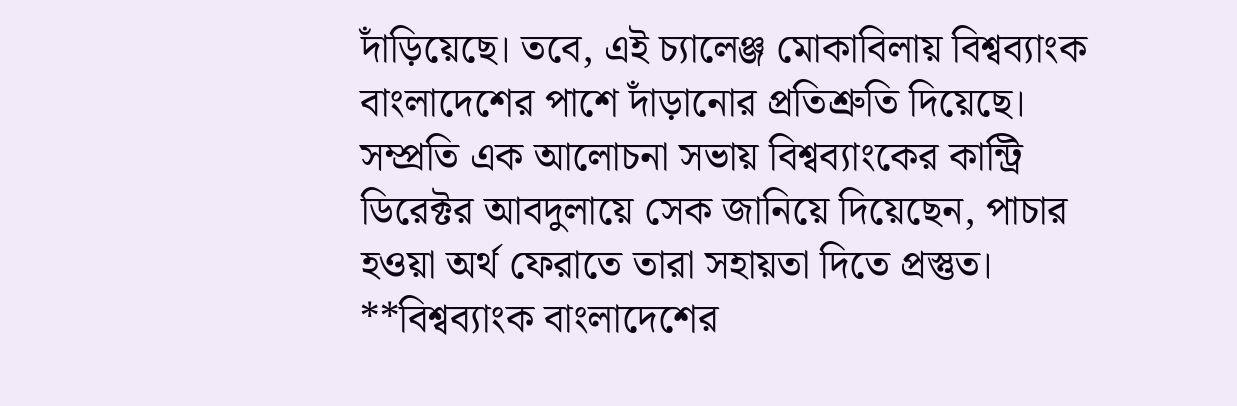দাঁড়িয়েছে। তবে, এই চ্যালেঞ্জ মোকাবিলায় বিশ্বব্যাংক বাংলাদেশের পাশে দাঁড়ানোর প্রতিশ্রুতি দিয়েছে। সম্প্রতি এক আলোচনা সভায় বিশ্বব্যাংকের কান্ট্রি ডিরেক্টর আবদুলায়ে সেক জানিয়ে দিয়েছেন, পাচার হওয়া অর্থ ফেরাতে তারা সহায়তা দিতে প্রস্তুত।
**বিশ্বব্যাংক বাংলাদেশের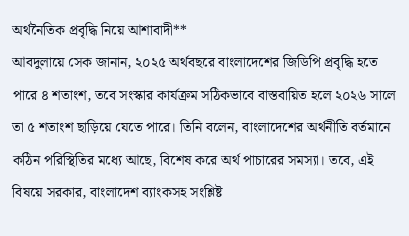অর্থনৈতিক প্রবৃদ্ধি নিয়ে আশাবাদী**
আবদুলায়ে সেক জানান, ২০২৫ অর্থবছরে বাংলাদেশের জিডিপি প্রবৃদ্ধি হতে পারে ৪ শতাংশ, তবে সংস্কার কার্যক্রম সঠিকভাবে বাস্তবায়িত হলে ২০২৬ সালে তা ৫ শতাংশ ছাড়িয়ে যেতে পারে। তিনি বলেন, বাংলাদেশের অর্থনীতি বর্তমানে কঠিন পরিস্থিতির মধ্যে আছে, বিশেষ করে অর্থ পাচারের সমস্যা। তবে, এই বিষয়ে সরকার, বাংলাদেশ ব্যাংকসহ সংশ্লিষ্ট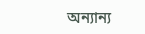অন্যান্য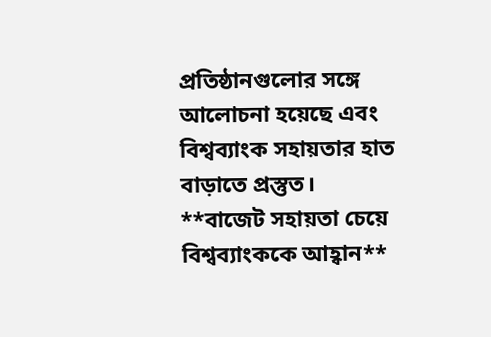প্রতিষ্ঠানগুলোর সঙ্গে আলোচনা হয়েছে এবং বিশ্বব্যাংক সহায়তার হাত বাড়াতে প্রস্তুত।
**বাজেট সহায়তা চেয়ে বিশ্বব্যাংককে আহ্বান**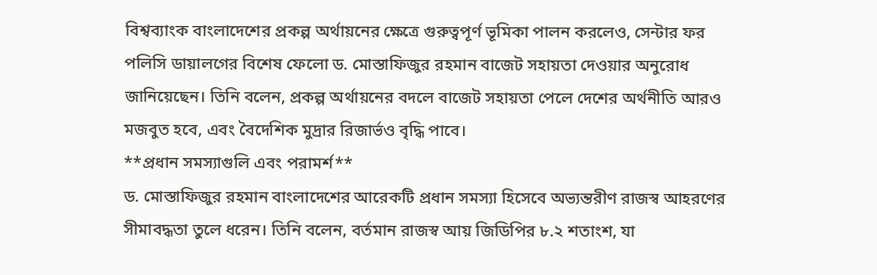বিশ্বব্যাংক বাংলাদেশের প্রকল্প অর্থায়নের ক্ষেত্রে গুরুত্বপূর্ণ ভূমিকা পালন করলেও, সেন্টার ফর পলিসি ডায়ালগের বিশেষ ফেলো ড. মোস্তাফিজুর রহমান বাজেট সহায়তা দেওয়ার অনুরোধ জানিয়েছেন। তিনি বলেন, প্রকল্প অর্থায়নের বদলে বাজেট সহায়তা পেলে দেশের অর্থনীতি আরও মজবুত হবে, এবং বৈদেশিক মুদ্রার রিজার্ভও বৃদ্ধি পাবে।
**প্রধান সমস্যাগুলি এবং পরামর্শ**
ড. মোস্তাফিজুর রহমান বাংলাদেশের আরেকটি প্রধান সমস্যা হিসেবে অভ্যন্তরীণ রাজস্ব আহরণের সীমাবদ্ধতা তুলে ধরেন। তিনি বলেন, বর্তমান রাজস্ব আয় জিডিপির ৮.২ শতাংশ, যা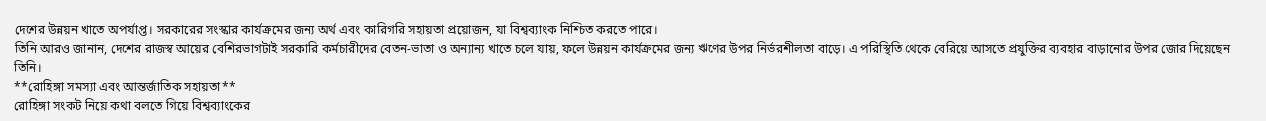দেশের উন্নয়ন খাতে অপর্যাপ্ত। সরকারের সংস্কার কার্যক্রমের জন্য অর্থ এবং কারিগরি সহায়তা প্রয়োজন, যা বিশ্বব্যাংক নিশ্চিত করতে পারে।
তিনি আরও জানান, দেশের রাজস্ব আয়ের বেশিরভাগটাই সরকারি কর্মচারীদের বেতন-ভাতা ও অন্যান্য খাতে চলে যায়, ফলে উন্নয়ন কার্যক্রমের জন্য ঋণের উপর নির্ভরশীলতা বাড়ে। এ পরিস্থিতি থেকে বেরিয়ে আসতে প্রযুক্তির ব্যবহার বাড়ানোর উপর জোর দিয়েছেন তিনি।
**রোহিঙ্গা সমস্যা এবং আন্তর্জাতিক সহায়তা**
রোহিঙ্গা সংকট নিয়ে কথা বলতে গিয়ে বিশ্বব্যাংকের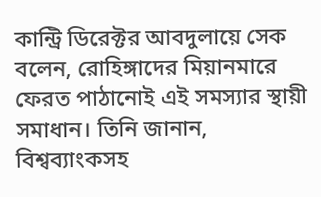কান্ট্রি ডিরেক্টর আবদুলায়ে সেক বলেন, রোহিঙ্গাদের মিয়ানমারে ফেরত পাঠানোই এই সমস্যার স্থায়ী সমাধান। তিনি জানান, বিশ্বব্যাংকসহ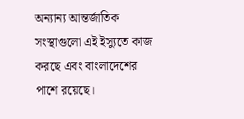অন্যান্য আন্তর্জাতিক সংস্থাগুলো এই ইস্যুতে কাজ করছে এবং বাংলাদেশের পাশে রয়েছে।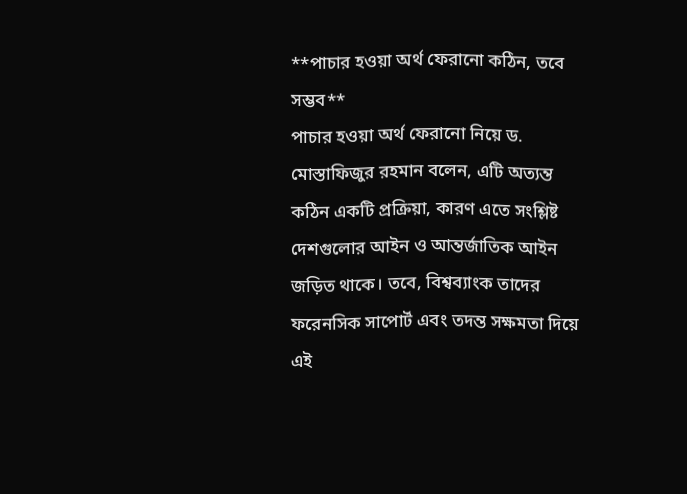**পাচার হওয়া অর্থ ফেরানো কঠিন, তবে সম্ভব**
পাচার হওয়া অর্থ ফেরানো নিয়ে ড. মোস্তাফিজুর রহমান বলেন, এটি অত্যন্ত কঠিন একটি প্রক্রিয়া, কারণ এতে সংশ্লিষ্ট দেশগুলোর আইন ও আন্তর্জাতিক আইন জড়িত থাকে। তবে, বিশ্বব্যাংক তাদের ফরেনসিক সাপোর্ট এবং তদন্ত সক্ষমতা দিয়ে এই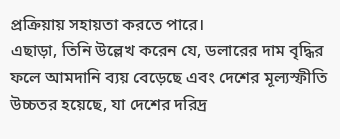প্রক্রিয়ায় সহায়তা করতে পারে।
এছাড়া, তিনি উল্লেখ করেন যে, ডলারের দাম বৃদ্ধির ফলে আমদানি ব্যয় বেড়েছে এবং দেশের মূল্যস্ফীতি উচ্চতর হয়েছে, যা দেশের দরিদ্র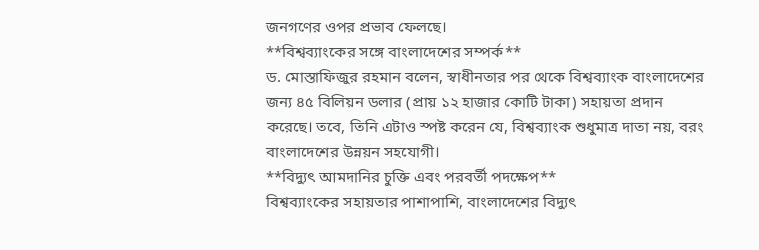জনগণের ওপর প্রভাব ফেলছে।
**বিশ্বব্যাংকের সঙ্গে বাংলাদেশের সম্পর্ক**
ড. মোস্তাফিজুর রহমান বলেন, স্বাধীনতার পর থেকে বিশ্বব্যাংক বাংলাদেশের জন্য ৪৫ বিলিয়ন ডলার (প্রায় ১২ হাজার কোটি টাকা) সহায়তা প্রদান করেছে। তবে, তিনি এটাও স্পষ্ট করেন যে, বিশ্বব্যাংক শুধুমাত্র দাতা নয়, বরং বাংলাদেশের উন্নয়ন সহযোগী।
**বিদ্যুৎ আমদানির চুক্তি এবং পরবর্তী পদক্ষেপ**
বিশ্বব্যাংকের সহায়তার পাশাপাশি, বাংলাদেশের বিদ্যুৎ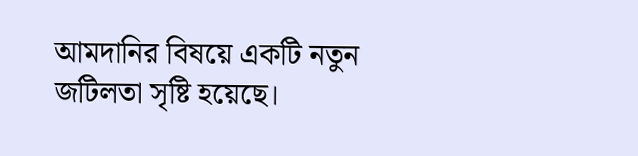আমদানির বিষয়ে একটি নতুন জটিলতা সৃষ্টি হয়েছে।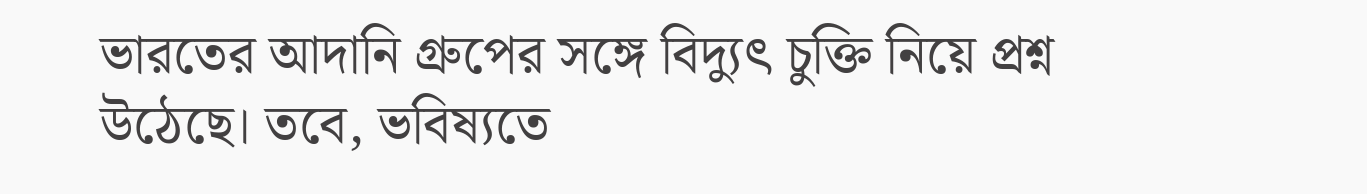ভারতের আদানি গ্রুপের সঙ্গে বিদ্যুৎ চুক্তি নিয়ে প্রশ্ন উঠেছে। তবে, ভবিষ্যতে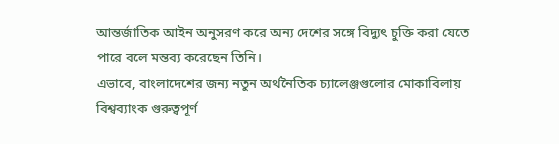আন্তর্জাতিক আইন অনুসরণ করে অন্য দেশের সঙ্গে বিদ্যুৎ চুক্তি করা যেতে পারে বলে মন্তব্য করেছেন তিনি।
এভাবে, বাংলাদেশের জন্য নতুন অর্থনৈতিক চ্যালেঞ্জগুলোর মোকাবিলায় বিশ্বব্যাংক গুরুত্বপূর্ণ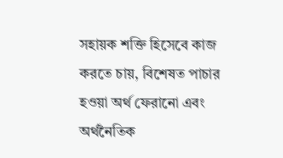সহায়ক শক্তি হিসেবে কাজ করতে চায়, বিশেষত পাচার হওয়া অর্থ ফেরানো এবং অর্থনৈতিক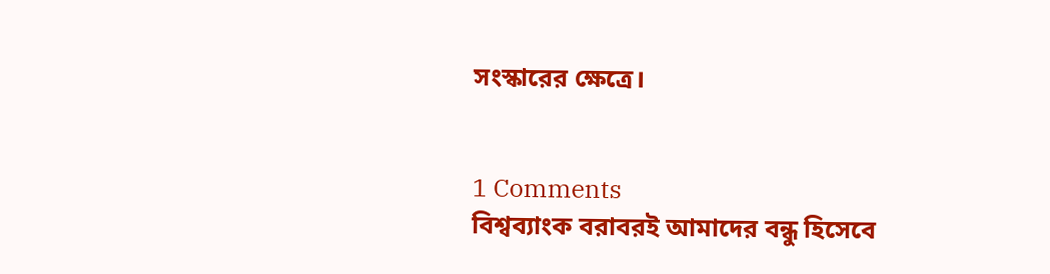সংস্কারের ক্ষেত্রে।


1 Comments
বিশ্বব্যাংক বরাবরই আমাদের বন্ধু হিসেবে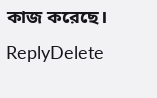কাজ করেছে।
ReplyDelete